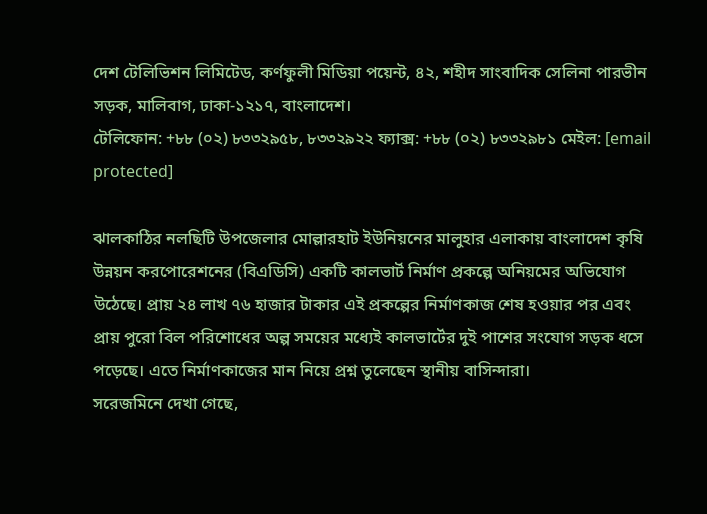দেশ টেলিভিশন লিমিটেড, কর্ণফুলী মিডিয়া পয়েন্ট, ৪২, শহীদ সাংবাদিক সেলিনা পারভীন সড়ক, মালিবাগ, ঢাকা-১২১৭, বাংলাদেশ।
টেলিফোন: +৮৮ (০২) ৮৩৩২৯৫৮, ৮৩৩২৯২২ ফ্যাক্স: +৮৮ (০২) ৮৩৩২৯৮১ মেইল: [email protected]

ঝালকাঠির নলছিটি উপজেলার মোল্লারহাট ইউনিয়নের মালুহার এলাকায় বাংলাদেশ কৃষি উন্নয়ন করপোরেশনের (বিএডিসি) একটি কালভার্ট নির্মাণ প্রকল্পে অনিয়মের অভিযোগ উঠেছে। প্রায় ২৪ লাখ ৭৬ হাজার টাকার এই প্রকল্পের নির্মাণকাজ শেষ হওয়ার পর এবং প্রায় পুরো বিল পরিশোধের অল্প সময়ের মধ্যেই কালভার্টের দুই পাশের সংযোগ সড়ক ধসে পড়েছে। এতে নির্মাণকাজের মান নিয়ে প্রশ্ন তুলেছেন স্থানীয় বাসিন্দারা।
সরেজমিনে দেখা গেছে,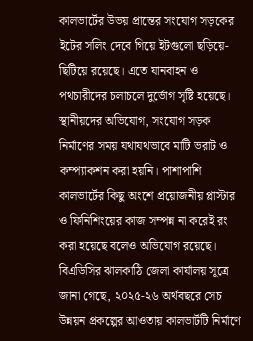কালভার্টের উভয় প্রান্তের সংযোগ সড়কের ইটের সলিং দেবে গিয়ে ইটগুলো ছড়িয়ে-ছিটিয়ে রয়েছে। এতে যানবাহন ও পথচারীদের চলাচলে দুর্ভোগ সৃষ্টি হয়েছে। স্থানীয়দের অভিযোগ, সংযোগ সড়ক নির্মাণের সময় যথাযথভাবে মাটি ভরাট ও কম্প্যাকশন করা হয়নি। পাশাপাশি কালভার্টের কিছু অংশে প্রয়োজনীয় প্লাস্টার ও ফিনিশিংয়ের কাজ সম্পন্ন না করেই রং করা হয়েছে বলেও অভিযোগ রয়েছে।
বিএডিসির ঝালকাঠি জেলা কার্যালয় সূত্রে জানা গেছে, ২০২৫-২৬ অর্থবছরে সেচ উন্নয়ন প্রকল্পের আওতায় কালভার্টটি নির্মাণে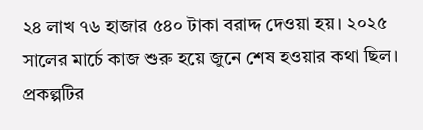২৪ লাখ ৭৬ হাজার ৫৪০ টাকা বরাদ্দ দেওয়া হয়। ২০২৫ সালের মার্চে কাজ শুরু হয়ে জুনে শেষ হওয়ার কথা ছিল। প্রকল্পটির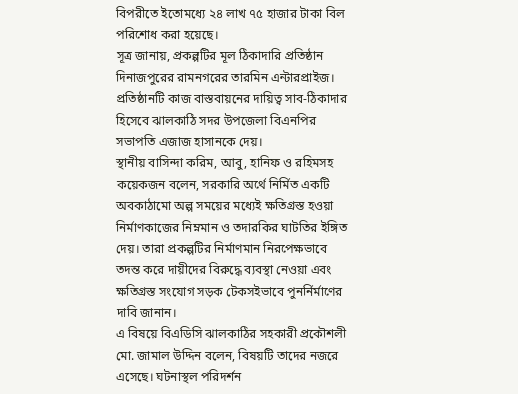বিপরীতে ইতোমধ্যে ২৪ লাখ ৭৫ হাজার টাকা বিল পরিশোধ করা হয়েছে।
সূত্র জানায়, প্রকল্পটির মূল ঠিকাদারি প্রতিষ্ঠান দিনাজপুরের রামনগরের তারমিন এন্টারপ্রাইজ। প্রতিষ্ঠানটি কাজ বাস্তবায়নের দায়িত্ব সাব-ঠিকাদার হিসেবে ঝালকাঠি সদর উপজেলা বিএনপির সভাপতি এজাজ হাসানকে দেয়।
স্থানীয় বাসিন্দা করিম, আবু, হানিফ ও রহিমসহ কয়েকজন বলেন, সরকারি অর্থে নির্মিত একটি অবকাঠামো অল্প সময়ের মধ্যেই ক্ষতিগ্রস্ত হওয়া নির্মাণকাজের নিম্নমান ও তদারকির ঘাটতির ইঙ্গিত দেয়। তারা প্রকল্পটির নির্মাণমান নিরপেক্ষভাবে তদন্ত করে দায়ীদের বিরুদ্ধে ব্যবস্থা নেওয়া এবং ক্ষতিগ্রস্ত সংযোগ সড়ক টেকসইভাবে পুনর্নির্মাণের দাবি জানান।
এ বিষয়ে বিএডিসি ঝালকাঠির সহকারী প্রকৌশলী মো. জামাল উদ্দিন বলেন, বিষয়টি তাদের নজরে এসেছে। ঘটনাস্থল পরিদর্শন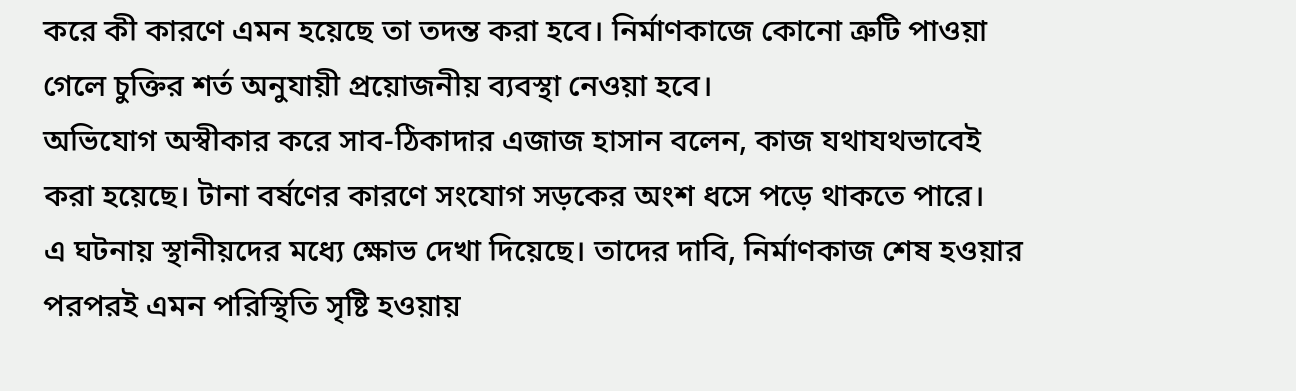করে কী কারণে এমন হয়েছে তা তদন্ত করা হবে। নির্মাণকাজে কোনো ত্রুটি পাওয়া গেলে চুক্তির শর্ত অনুযায়ী প্রয়োজনীয় ব্যবস্থা নেওয়া হবে।
অভিযোগ অস্বীকার করে সাব-ঠিকাদার এজাজ হাসান বলেন, কাজ যথাযথভাবেই করা হয়েছে। টানা বর্ষণের কারণে সংযোগ সড়কের অংশ ধসে পড়ে থাকতে পারে।
এ ঘটনায় স্থানীয়দের মধ্যে ক্ষোভ দেখা দিয়েছে। তাদের দাবি, নির্মাণকাজ শেষ হওয়ার পরপরই এমন পরিস্থিতি সৃষ্টি হওয়ায়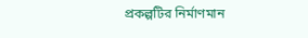প্রকল্পটির নির্মাণমান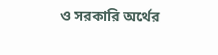ও সরকারি অর্থের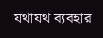যথাযথ ব্যবহার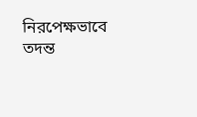নিরপেক্ষভাবে তদন্ত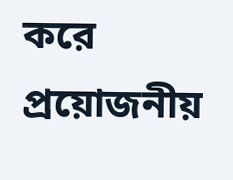করে প্রয়োজনীয়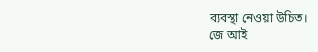ব্যবস্থা নেওয়া উচিত।
জে আই